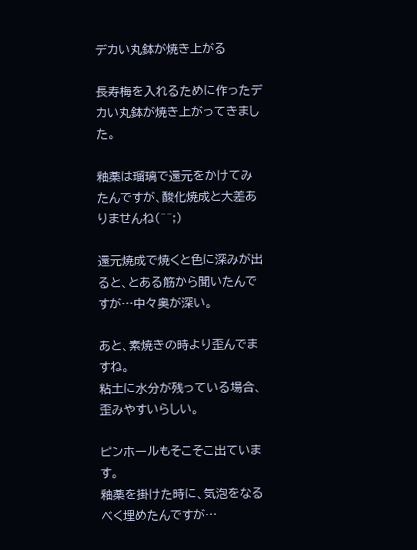デカい丸鉢が焼き上がる

長寿梅を入れるために作ったデカい丸鉢が焼き上がってきました。

釉薬は瑠璃で還元をかけてみたんですが、酸化焼成と大差ありませんね(^^;)

還元焼成で焼くと色に深みが出ると、とある筋から聞いたんですが…中々奥が深い。

あと、素焼きの時より歪んでますね。
粘土に水分が残っている場合、歪みやすいらしい。

ピンホールもそこそこ出ています。
釉薬を掛けた時に、気泡をなるべく埋めたんですが…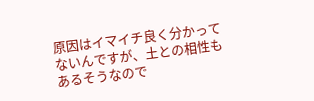原因はイマイチ良く分かってないんですが、土との相性もあるそうなので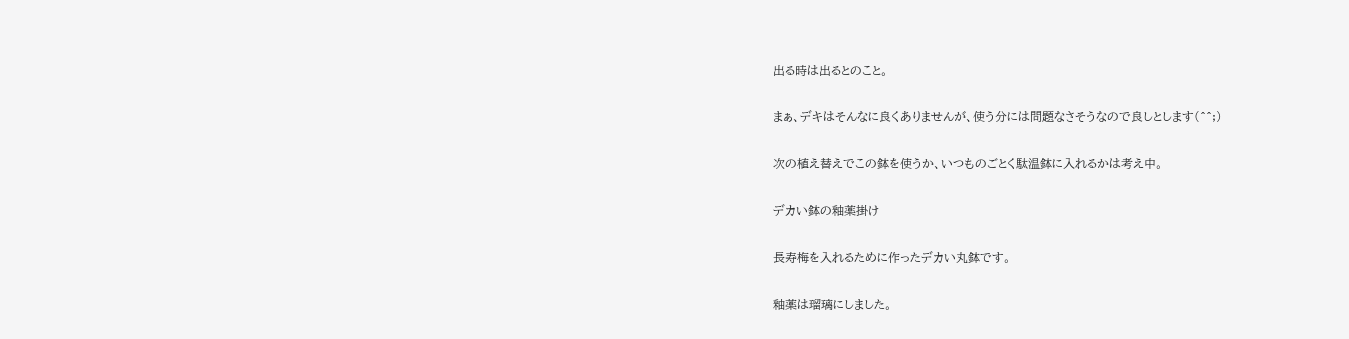出る時は出るとのこと。

まぁ、デキはそんなに良くありませんが、使う分には問題なさそうなので良しとします(^^;)

次の植え替えでこの鉢を使うか、いつものごとく駄温鉢に入れるかは考え中。

デカい鉢の釉薬掛け

長寿梅を入れるために作ったデカい丸鉢です。

釉薬は瑠璃にしました。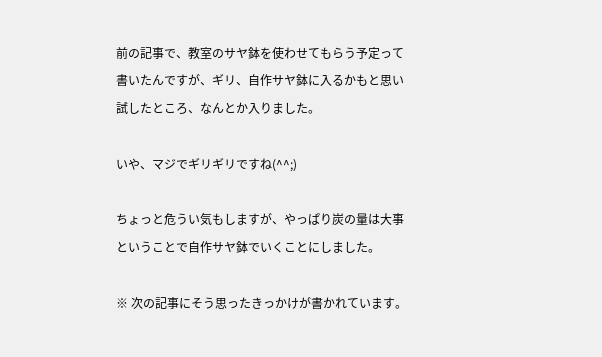前の記事で、教室のサヤ鉢を使わせてもらう予定って書いたんですが、ギリ、自作サヤ鉢に入るかもと思い試したところ、なんとか入りました。

いや、マジでギリギリですね(^^;)

ちょっと危うい気もしますが、やっぱり炭の量は大事ということで自作サヤ鉢でいくことにしました。

※ 次の記事にそう思ったきっかけが書かれています。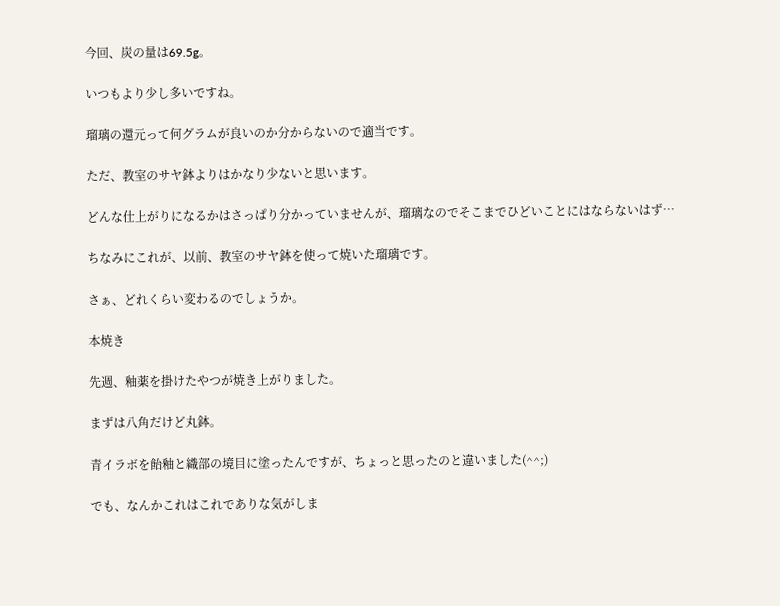今回、炭の量は69.5g。

いつもより少し多いですね。

瑠璃の還元って何グラムが良いのか分からないので適当です。

ただ、教室のサヤ鉢よりはかなり少ないと思います。

どんな仕上がりになるかはさっぱり分かっていませんが、瑠璃なのでそこまでひどいことにはならないはず…

ちなみにこれが、以前、教室のサヤ鉢を使って焼いた瑠璃です。

さぁ、どれくらい変わるのでしょうか。

本焼き

先週、釉薬を掛けたやつが焼き上がりました。

まずは八角だけど丸鉢。

青イラボを飴釉と織部の境目に塗ったんですが、ちょっと思ったのと違いました(^^;)

でも、なんかこれはこれでありな気がしま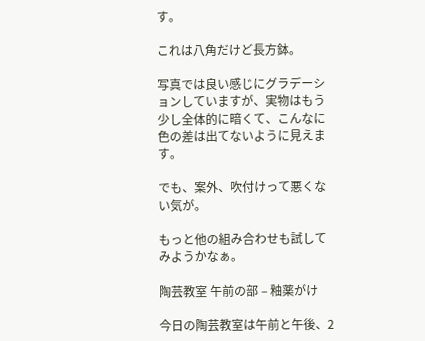す。

これは八角だけど長方鉢。

写真では良い感じにグラデーションしていますが、実物はもう少し全体的に暗くて、こんなに色の差は出てないように見えます。

でも、案外、吹付けって悪くない気が。

もっと他の組み合わせも試してみようかなぁ。

陶芸教室 午前の部 – 釉薬がけ

今日の陶芸教室は午前と午後、2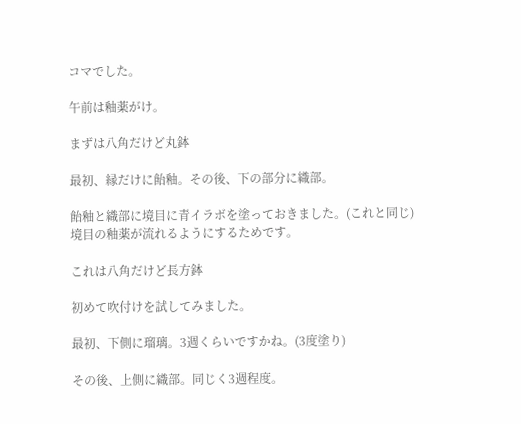コマでした。

午前は釉薬がけ。

まずは八角だけど丸鉢

最初、縁だけに飴釉。その後、下の部分に織部。

飴釉と織部に境目に青イラボを塗っておきました。(これと同じ)
境目の釉薬が流れるようにするためです。

これは八角だけど長方鉢

初めて吹付けを試してみました。

最初、下側に瑠璃。3週くらいですかね。(3度塗り)

その後、上側に織部。同じく3週程度。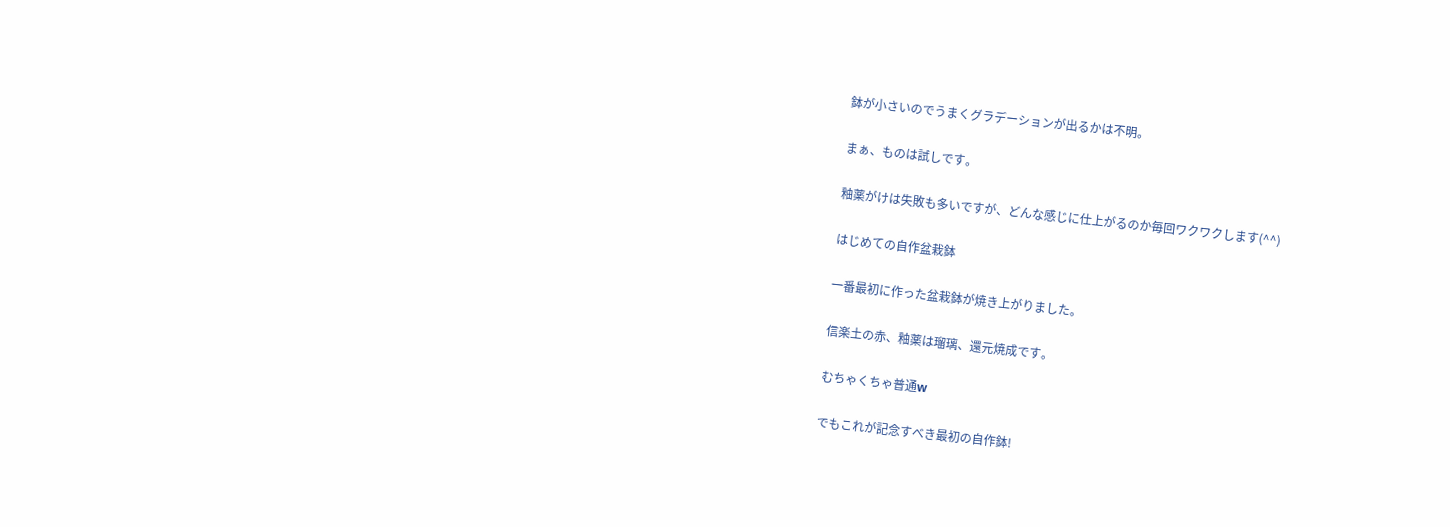鉢が小さいのでうまくグラデーションが出るかは不明。

まぁ、ものは試しです。

釉薬がけは失敗も多いですが、どんな感じに仕上がるのか毎回ワクワクします(^^)

はじめての自作盆栽鉢

一番最初に作った盆栽鉢が焼き上がりました。

信楽土の赤、釉薬は瑠璃、還元焼成です。

むちゃくちゃ普通w

でもこれが記念すべき最初の自作鉢!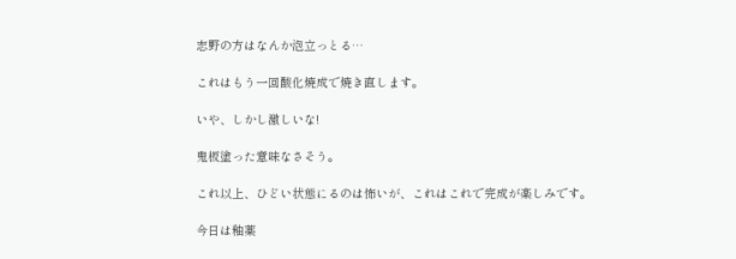志野の方はなんか泡立っとる…

これはもう一回酸化焼成で焼き直します。

いや、しかし激しいな!

鬼板塗った意味なさそう。

これ以上、ひどい状態にるのは怖いが、これはこれで完成が楽しみです。

今日は釉薬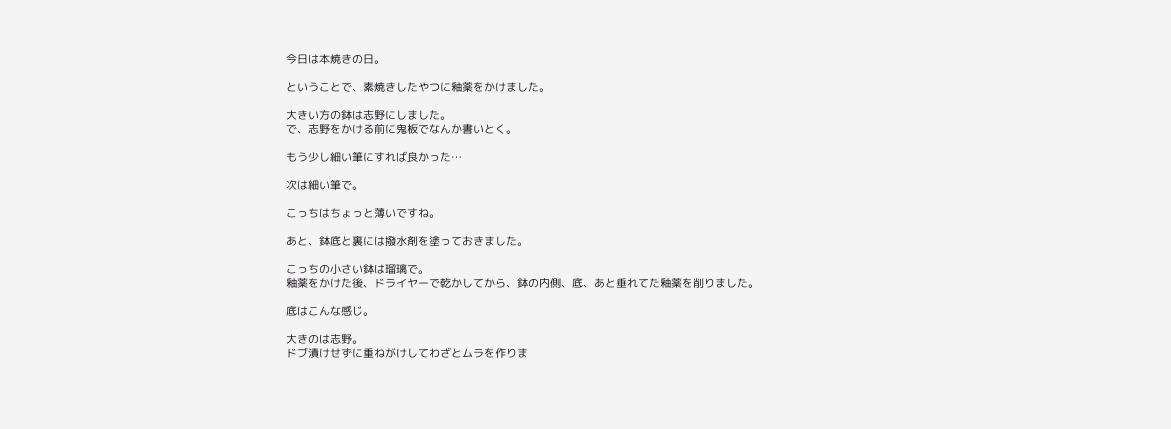今日は本焼きの日。

ということで、素焼きしたやつに釉薬をかけました。

大きい方の鉢は志野にしました。
で、志野をかける前に鬼板でなんか書いとく。

もう少し細い筆にすれば良かった…

次は細い筆で。

こっちはちょっと薄いですね。

あと、鉢底と裏には撥水剤を塗っておきました。

こっちの小さい鉢は瑠璃で。
釉薬をかけた後、ドライヤーで乾かしてから、鉢の内側、底、あと垂れてた釉薬を削りました。

底はこんな感じ。

大きのは志野。
ドブ漬けせずに重ねがけしてわざとムラを作りま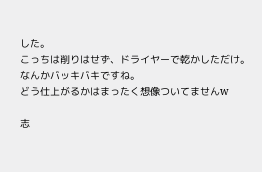した。
こっちは削りはせず、ドライヤーで乾かしただけ。
なんかバッキバキですね。
どう仕上がるかはまったく想像ついてませんw

志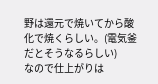野は還元で焼いてから酸化で焼くらしい。(電気釜だとそうなるらしい)
なので仕上がりは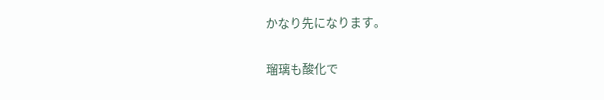かなり先になります。

瑠璃も酸化で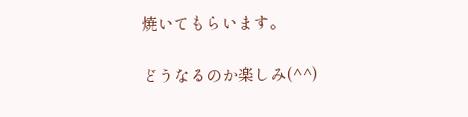焼いてもらいます。

どうなるのか楽しみ(^^)